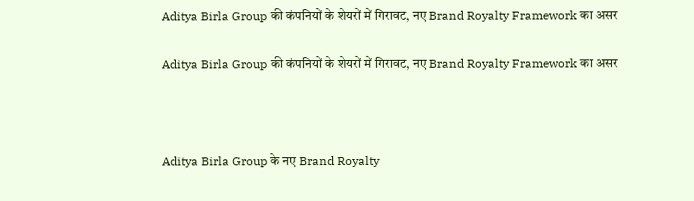Aditya Birla Group की कंपनियों के शेयरों में गिरावट, नए Brand Royalty Framework का असर

Aditya Birla Group की कंपनियों के शेयरों में गिरावट, नए Brand Royalty Framework का असर



Aditya Birla Group के नए Brand Royalty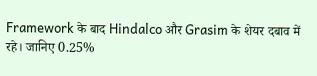Framework के बाद Hindalco और Grasim के शेयर दबाव में रहे। जानिए 0.25%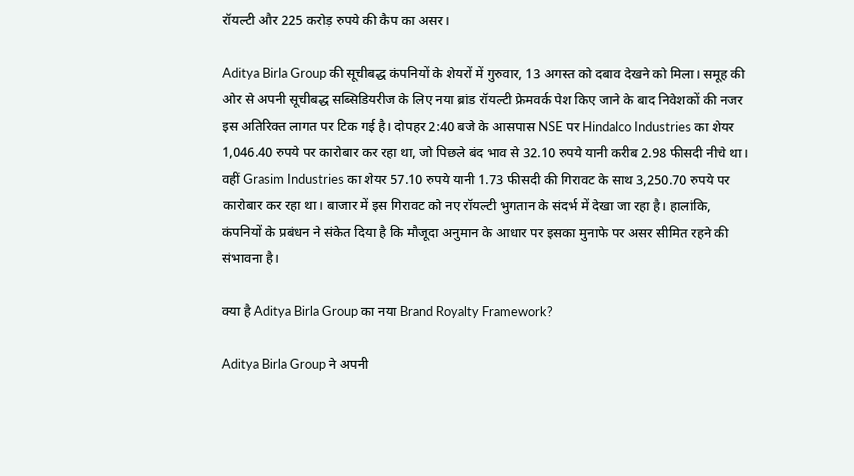रॉयल्टी और 225 करोड़ रुपये की कैप का असर।

Aditya Birla Group की सूचीबद्ध कंपनियों के शेयरों में गुरुवार, 13 अगस्त को दबाव देखने को मिला। समूह की ओर से अपनी सूचीबद्ध सब्सिडियरीज के लिए नया ब्रांड रॉयल्टी फ्रेमवर्क पेश किए जाने के बाद निवेशकों की नजर इस अतिरिक्त लागत पर टिक गई है। दोपहर 2:40 बजे के आसपास NSE पर Hindalco Industries का शेयर 1,046.40 रुपये पर कारोबार कर रहा था, जो पिछले बंद भाव से 32.10 रुपये यानी करीब 2.98 फीसदी नीचे था। वहीं Grasim Industries का शेयर 57.10 रुपये यानी 1.73 फीसदी की गिरावट के साथ 3,250.70 रुपये पर कारोबार कर रहा था। बाजार में इस गिरावट को नए रॉयल्टी भुगतान के संदर्भ में देखा जा रहा है। हालांकि, कंपनियों के प्रबंधन ने संकेत दिया है कि मौजूदा अनुमान के आधार पर इसका मुनाफे पर असर सीमित रहने की संभावना है।

क्या है Aditya Birla Group का नया Brand Royalty Framework?

Aditya Birla Group ने अपनी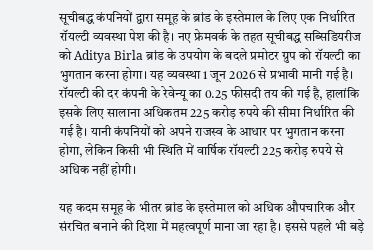सूचीबद्ध कंपनियों द्वारा समूह के ब्रांड के इस्तेमाल के लिए एक निर्धारित रॉयल्टी व्यवस्था पेश की है। नए फ्रेमवर्क के तहत सूचीबद्ध सब्सिडियरीज को Aditya Birla ब्रांड के उपयोग के बदले प्रमोटर ग्रुप को रॉयल्टी का भुगतान करना होगा। यह व्यवस्था 1 जून 2026 से प्रभावी मानी गई है। रॉयल्टी की दर कंपनी के रेवेन्यू का 0.25 फीसदी तय की गई है, हालांकि इसके लिए सालाना अधिकतम 225 करोड़ रुपये की सीमा निर्धारित की गई है। यानी कंपनियों को अपने राजस्व के आधार पर भुगतान करना होगा, लेकिन किसी भी स्थिति में वार्षिक रॉयल्टी 225 करोड़ रुपये से अधिक नहीं होगी।

यह कदम समूह के भीतर ब्रांड के इस्तेमाल को अधिक औपचारिक और संरचित बनाने की दिशा में महत्वपूर्ण माना जा रहा है। इससे पहले भी बड़े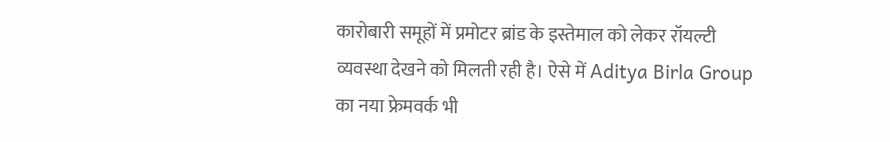कारोबारी समूहों में प्रमोटर ब्रांड के इस्तेमाल को लेकर रॉयल्टी व्यवस्था देखने को मिलती रही है। ऐसे में Aditya Birla Group का नया फ्रेमवर्क भी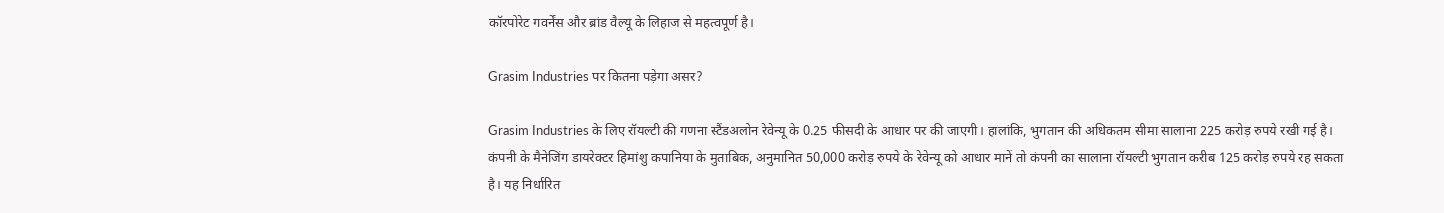कॉरपोरेट गवर्नेंस और ब्रांड वैल्यू के लिहाज से महत्वपूर्ण है।

Grasim Industries पर कितना पड़ेगा असर?

Grasim Industries के लिए रॉयल्टी की गणना स्टैंडअलोन रेवेन्यू के 0.25 फीसदी के आधार पर की जाएगी। हालांकि, भुगतान की अधिकतम सीमा सालाना 225 करोड़ रुपये रखी गई है। कंपनी के मैनेजिंग डायरेक्टर हिमांशु कपानिया के मुताबिक, अनुमानित 50,000 करोड़ रुपये के रेवेन्यू को आधार मानें तो कंपनी का सालाना रॉयल्टी भुगतान करीब 125 करोड़ रुपये रह सकता है। यह निर्धारित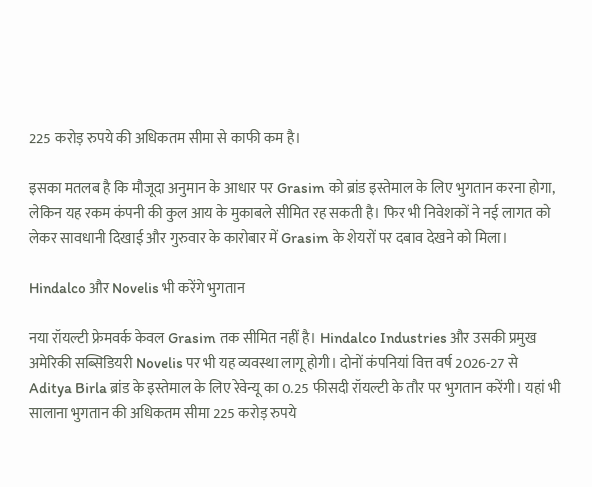225 करोड़ रुपये की अधिकतम सीमा से काफी कम है।

इसका मतलब है कि मौजूदा अनुमान के आधार पर Grasim को ब्रांड इस्तेमाल के लिए भुगतान करना होगा, लेकिन यह रकम कंपनी की कुल आय के मुकाबले सीमित रह सकती है। फिर भी निवेशकों ने नई लागत को लेकर सावधानी दिखाई और गुरुवार के कारोबार में Grasim के शेयरों पर दबाव देखने को मिला।

Hindalco और Novelis भी करेंगे भुगतान

नया रॉयल्टी फ्रेमवर्क केवल Grasim तक सीमित नहीं है। Hindalco Industries और उसकी प्रमुख अमेरिकी सब्सिडियरी Novelis पर भी यह व्यवस्था लागू होगी। दोनों कंपनियां वित्त वर्ष 2026-27 से Aditya Birla ब्रांड के इस्तेमाल के लिए रेवेन्यू का 0.25 फीसदी रॉयल्टी के तौर पर भुगतान करेंगी। यहां भी सालाना भुगतान की अधिकतम सीमा 225 करोड़ रुपये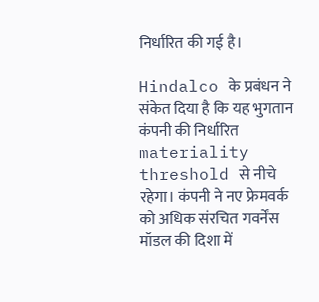निर्धारित की गई है।

Hindalco के प्रबंधन ने संकेत दिया है कि यह भुगतान कंपनी की निर्धारित materiality threshold से नीचे रहेगा। कंपनी ने नए फ्रेमवर्क को अधिक संरचित गवर्नेंस मॉडल की दिशा में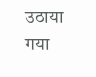उठाया गया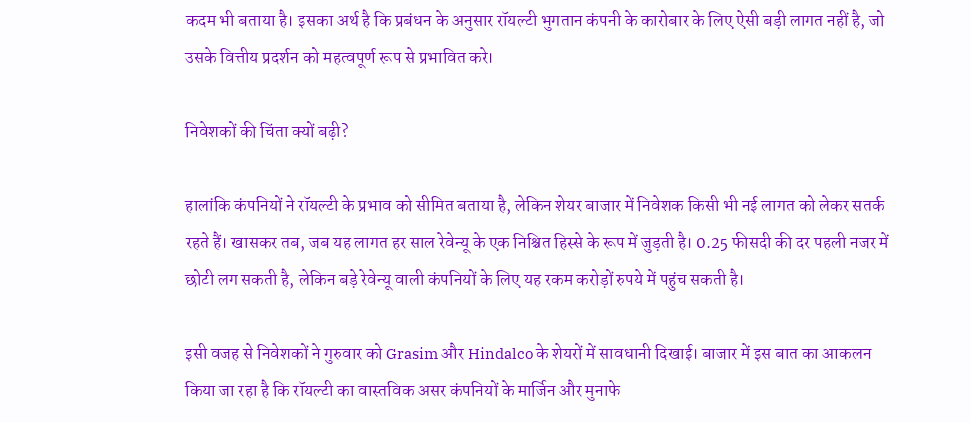कदम भी बताया है। इसका अर्थ है कि प्रबंधन के अनुसार रॉयल्टी भुगतान कंपनी के कारोबार के लिए ऐसी बड़ी लागत नहीं है, जो उसके वित्तीय प्रदर्शन को महत्वपूर्ण रूप से प्रभावित करे।

निवेशकों की चिंता क्यों बढ़ी?

हालांकि कंपनियों ने रॉयल्टी के प्रभाव को सीमित बताया है, लेकिन शेयर बाजार में निवेशक किसी भी नई लागत को लेकर सतर्क रहते हैं। खासकर तब, जब यह लागत हर साल रेवेन्यू के एक निश्चित हिस्से के रूप में जुड़ती है। 0.25 फीसदी की दर पहली नजर में छोटी लग सकती है, लेकिन बड़े रेवेन्यू वाली कंपनियों के लिए यह रकम करोड़ों रुपये में पहुंच सकती है।

इसी वजह से निवेशकों ने गुरुवार को Grasim और Hindalco के शेयरों में सावधानी दिखाई। बाजार में इस बात का आकलन किया जा रहा है कि रॉयल्टी का वास्तविक असर कंपनियों के मार्जिन और मुनाफे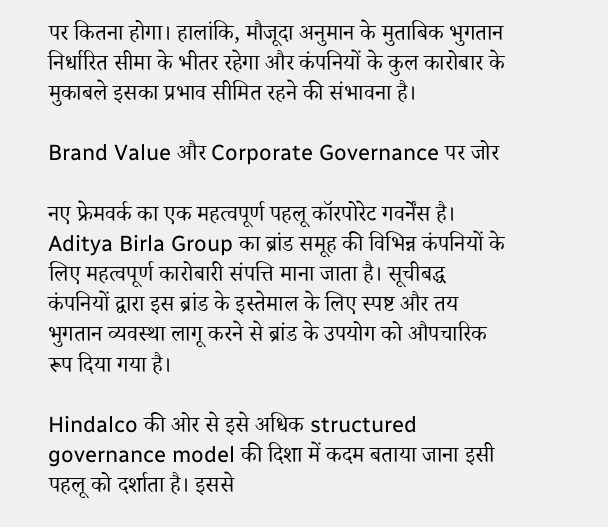पर कितना होगा। हालांकि, मौजूदा अनुमान के मुताबिक भुगतान निर्धारित सीमा के भीतर रहेगा और कंपनियों के कुल कारोबार के मुकाबले इसका प्रभाव सीमित रहने की संभावना है।

Brand Value और Corporate Governance पर जोर

नए फ्रेमवर्क का एक महत्वपूर्ण पहलू कॉरपोरेट गवर्नेंस है। Aditya Birla Group का ब्रांड समूह की विभिन्न कंपनियों के लिए महत्वपूर्ण कारोबारी संपत्ति माना जाता है। सूचीबद्ध कंपनियों द्वारा इस ब्रांड के इस्तेमाल के लिए स्पष्ट और तय भुगतान व्यवस्था लागू करने से ब्रांड के उपयोग को औपचारिक रूप दिया गया है।

Hindalco की ओर से इसे अधिक structured governance model की दिशा में कदम बताया जाना इसी पहलू को दर्शाता है। इससे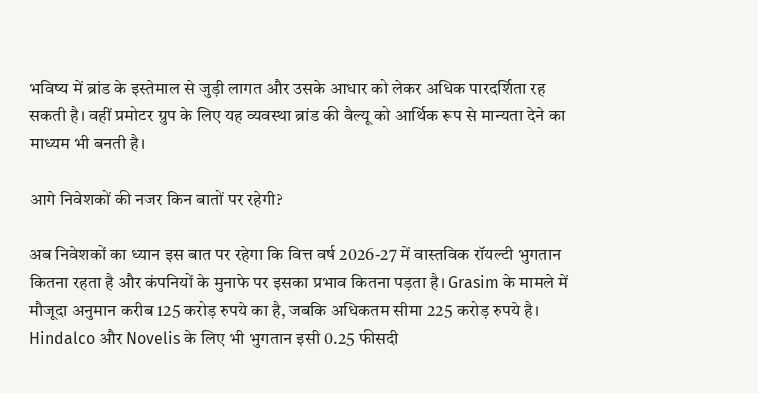भविष्य में ब्रांड के इस्तेमाल से जुड़ी लागत और उसके आधार को लेकर अधिक पारदर्शिता रह सकती है। वहीं प्रमोटर ग्रुप के लिए यह व्यवस्था ब्रांड की वैल्यू को आर्थिक रूप से मान्यता देने का माध्यम भी बनती है।

आगे निवेशकों की नजर किन बातों पर रहेगी?

अब निवेशकों का ध्यान इस बात पर रहेगा कि वित्त वर्ष 2026-27 में वास्तविक रॉयल्टी भुगतान कितना रहता है और कंपनियों के मुनाफे पर इसका प्रभाव कितना पड़ता है। Grasim के मामले में मौजूदा अनुमान करीब 125 करोड़ रुपये का है, जबकि अधिकतम सीमा 225 करोड़ रुपये है। Hindalco और Novelis के लिए भी भुगतान इसी 0.25 फीसदी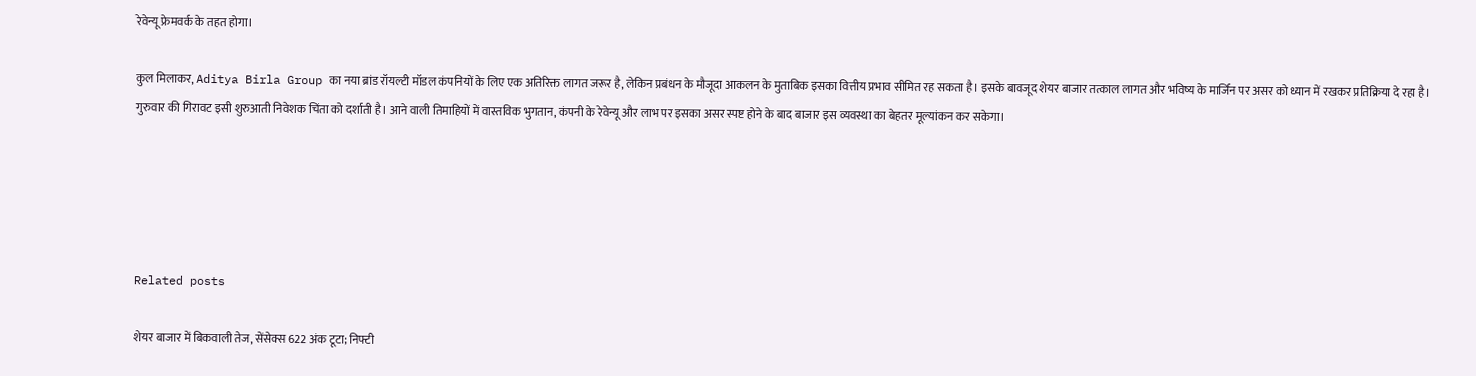रेवेन्यू फ्रेमवर्क के तहत होगा।

कुल मिलाकर, Aditya Birla Group का नया ब्रांड रॉयल्टी मॉडल कंपनियों के लिए एक अतिरिक्त लागत जरूर है, लेकिन प्रबंधन के मौजूदा आकलन के मुताबिक इसका वित्तीय प्रभाव सीमित रह सकता है। इसके बावजूद शेयर बाजार तत्काल लागत और भविष्य के मार्जिन पर असर को ध्यान में रखकर प्रतिक्रिया दे रहा है। गुरुवार की गिरावट इसी शुरुआती निवेशक चिंता को दर्शाती है। आने वाली तिमाहियों में वास्तविक भुगतान, कंपनी के रेवेन्यू और लाभ पर इसका असर स्पष्ट होने के बाद बाजार इस व्यवस्था का बेहतर मूल्यांकन कर सकेगा।





Related posts

शेयर बाजार में बिकवाली तेज, सेंसेक्स 622 अंक टूटा; निफ्टी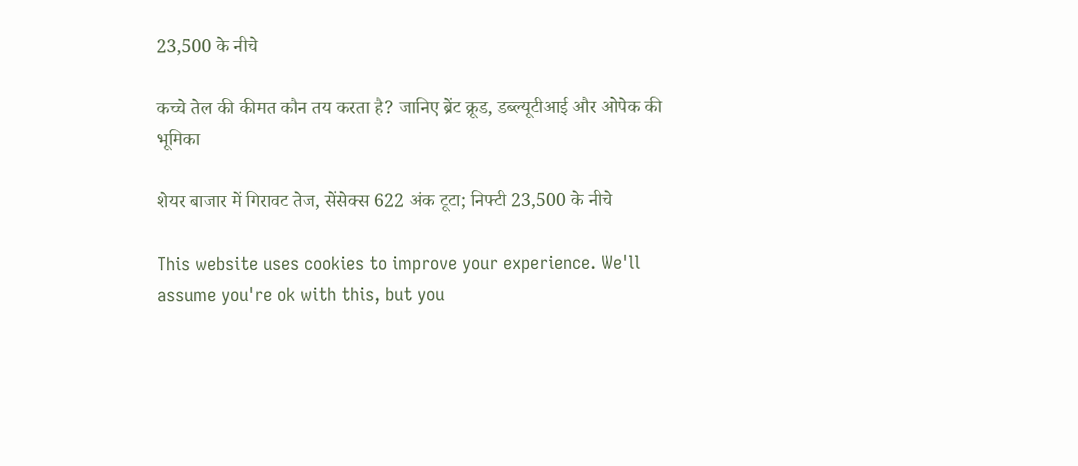23,500 के नीचे

कच्चे तेल की कीमत कौन तय करता है? जानिए ब्रेंट क्रूड, डब्ल्यूटीआई और ओपेक की भूमिका

शेयर बाजार में गिरावट तेज, सेंसेक्स 622 अंक टूटा; निफ्टी 23,500 के नीचे

This website uses cookies to improve your experience. We'll assume you're ok with this, but you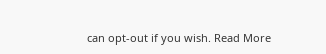can opt-out if you wish. Read More